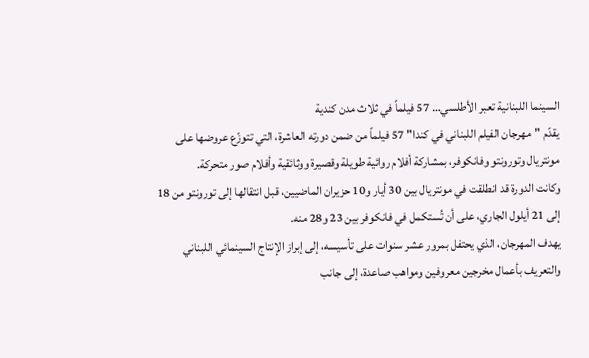السينما اللبنانية تعبر الأطلسي… 57 فيلماً في ثلاث مدن كندية
يقدّم "مهرجان الفيلم اللبناني في كندا" 57 فيلماً من ضمن دورته العاشرة، التي تتوزّع عروضها على مونتريال وتورونتو وفانكوفر، بمشاركة أفلام روائية طويلة وقصيرة ووثائقية وأفلام صور متحركة.
وكانت الدورة قد انطلقت في مونتريال بين 30 أيار و10 حزيران الماضيين، قبل انتقالها إلى تورونتو من 18 إلى 21 أيلول الجاري، على أن تُستكمل في فانكوفر بين 23 و28 منه.
يهدف المهرجان، الذي يحتفل بمرور عشر سنوات على تأسيسه، إلى إبراز الإنتاج السينمائي اللبناني والتعريف بأعمال مخرجين معروفين ومواهب صاعدة، إلى جانب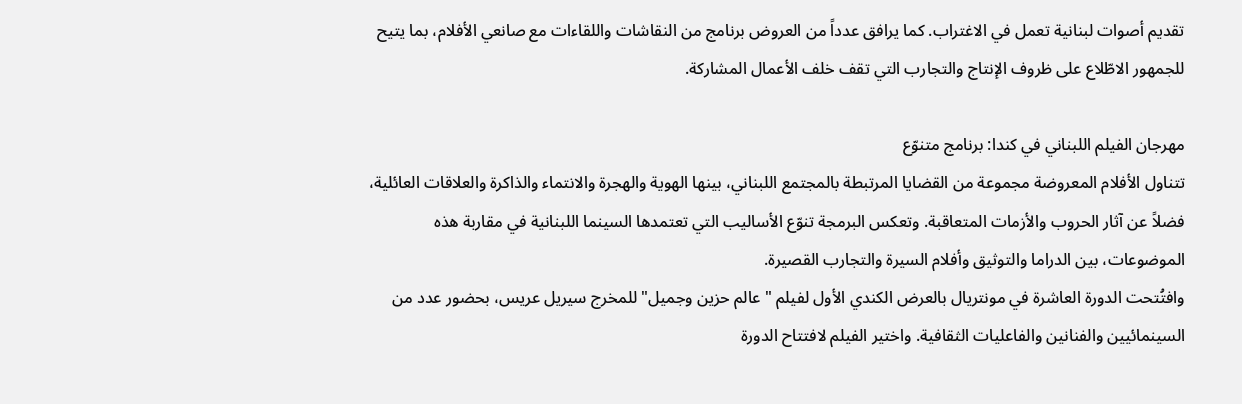تقديم أصوات لبنانية تعمل في الاغتراب. كما يرافق عدداً من العروض برنامج من النقاشات واللقاءات مع صانعي الأفلام، بما يتيح للجمهور الاطّلاع على ظروف الإنتاج والتجارب التي تقف خلف الأعمال المشاركة.

مهرجان الفيلم اللبناني في كندا: برنامج متنوّع
تتناول الأفلام المعروضة مجموعة من القضايا المرتبطة بالمجتمع اللبناني، بينها الهوية والهجرة والانتماء والذاكرة والعلاقات العائلية، فضلاً عن آثار الحروب والأزمات المتعاقبة. وتعكس البرمجة تنوّع الأساليب التي تعتمدها السينما اللبنانية في مقاربة هذه الموضوعات، بين الدراما والتوثيق وأفلام السيرة والتجارب القصيرة.
وافتُتحت الدورة العاشرة في مونتريال بالعرض الكندي الأول لفيلم "عالم حزين وجميل" للمخرج سيريل عريس، بحضور عدد من السينمائيين والفنانين والفاعليات الثقافية. واختير الفيلم لافتتاح الدورة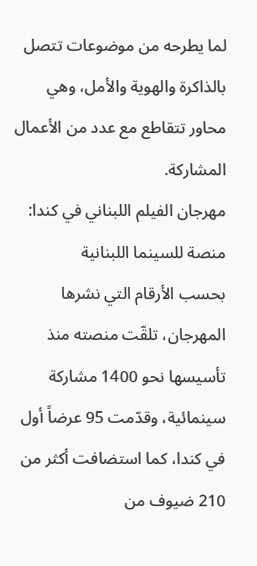لما يطرحه من موضوعات تتصل بالذاكرة والهوية والأمل، وهي محاور تتقاطع مع عدد من الأعمال المشاركة.
مهرجان الفيلم اللبناني في كندا: منصة للسينما اللبنانية
بحسب الأرقام التي نشرها المهرجان، تلقّت منصته منذ تأسيسها نحو 1400 مشاركة سينمائية، وقدّمت 95 عرضاً أول في كندا، كما استضافت أكثر من 210 ضيوف من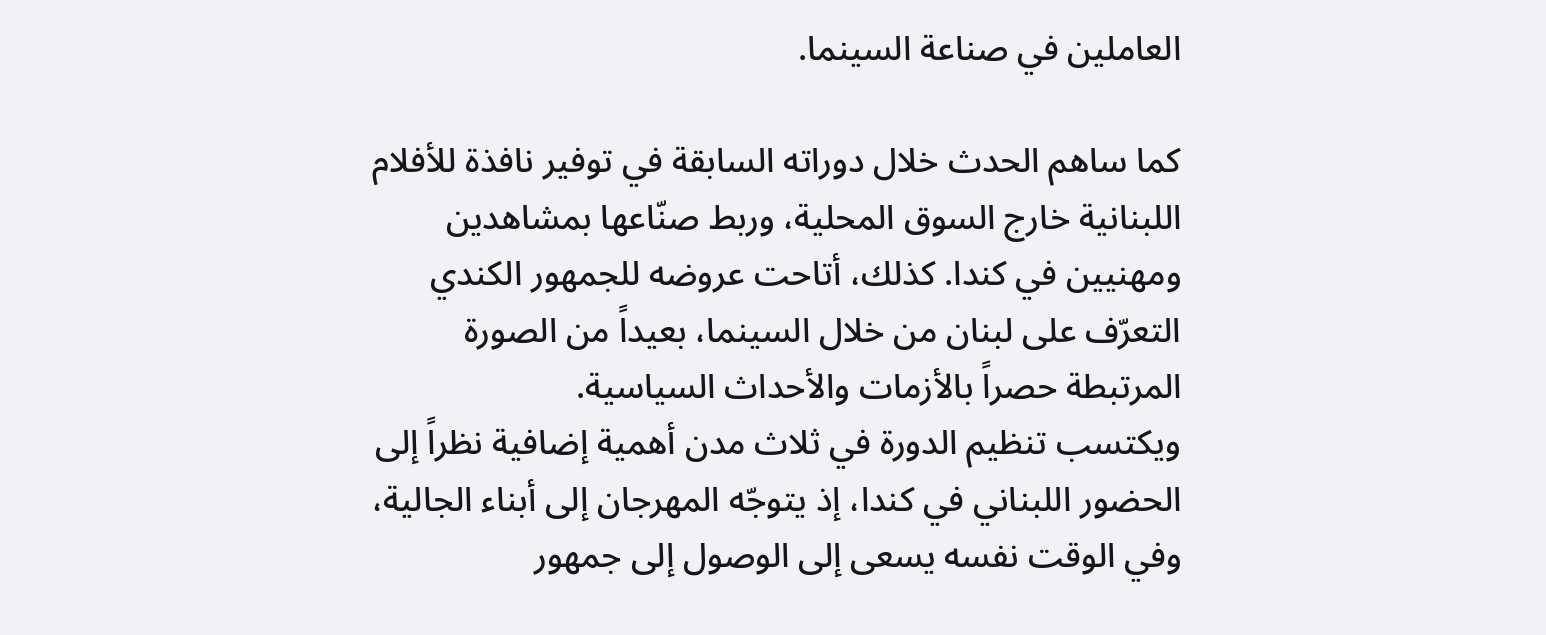العاملين في صناعة السينما.

كما ساهم الحدث خلال دوراته السابقة في توفير نافذة للأفلام اللبنانية خارج السوق المحلية، وربط صنّاعها بمشاهدين ومهنيين في كندا. كذلك، أتاحت عروضه للجمهور الكندي التعرّف على لبنان من خلال السينما، بعيداً من الصورة المرتبطة حصراً بالأزمات والأحداث السياسية.
ويكتسب تنظيم الدورة في ثلاث مدن أهمية إضافية نظراً إلى الحضور اللبناني في كندا، إذ يتوجّه المهرجان إلى أبناء الجالية، وفي الوقت نفسه يسعى إلى الوصول إلى جمهور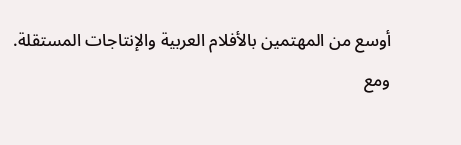أوسع من المهتمين بالأفلام العربية والإنتاجات المستقلة.
ومع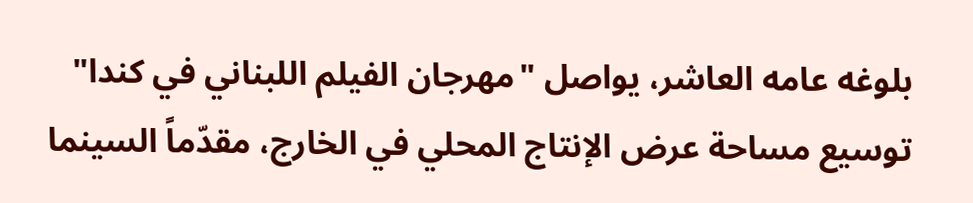بلوغه عامه العاشر، يواصل "مهرجان الفيلم اللبناني في كندا" توسيع مساحة عرض الإنتاج المحلي في الخارج، مقدّماً السينما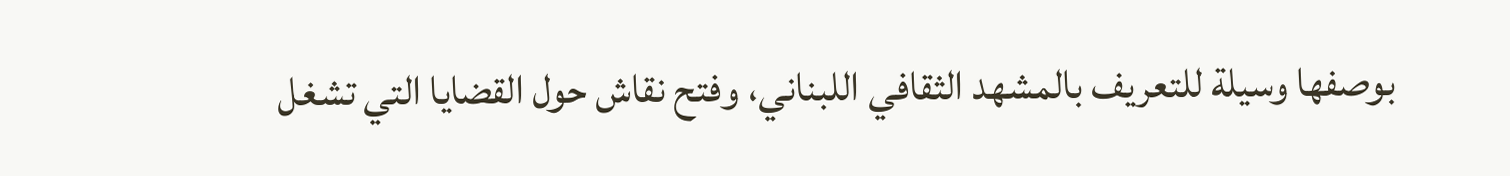بوصفها وسيلة للتعريف بالمشهد الثقافي اللبناني، وفتح نقاش حول القضايا التي تشغل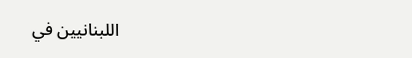اللبنانيين في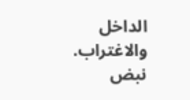الداخل والاغتراب.
نبض